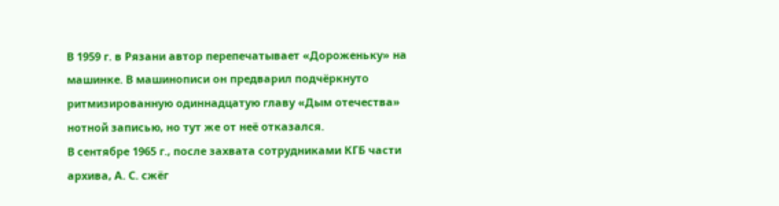В 1959 г. в Рязани автор перепечатывает «Дороженьку» на машинке. В машинописи он предварил подчёркнуто ритмизированную одиннадцатую главу «Дым отечества» нотной записью, но тут же от неё отказался.
В сентябре 1965 г., после захвата сотрудниками КГБ части архива, А. С. сжёг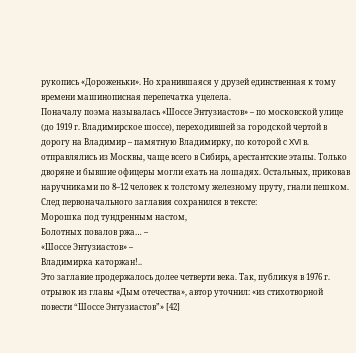рукопись «Дороженьки». Но хранившаяся у друзей единственная к тому времени машинописная перепечатка уцелела.
Поначалу поэма называлась «Шоссе Энтузиастов» – по московской улице (до 1919 г. Владимирское шоссе), переходившей за городской чертой в дорогу на Владимир – памятную Владимирку, по которой с XVI в. отправлялись из Москвы, чаще всего в Сибирь, арестантские этапы. Только дворяне и бывшие офицеры могли ехать на лошадях. Остальных, приковав наручниками по 8–12 человек к толстому железному пруту, гнали пешком.
След первоначального заглавия сохранился в тексте:
Морошка под тундренным настом,
Болотных повалов ржа… –
«Шоссе Энтузиастов» –
Владимирка каторжан!..
Это заглавие продержалось долее четверти века. Так, публикуя в 1976 г. отрывок из главы «Дым отечества», автор уточнил: «из стихотворной повести “Шоссе Энтузиастов”» [42]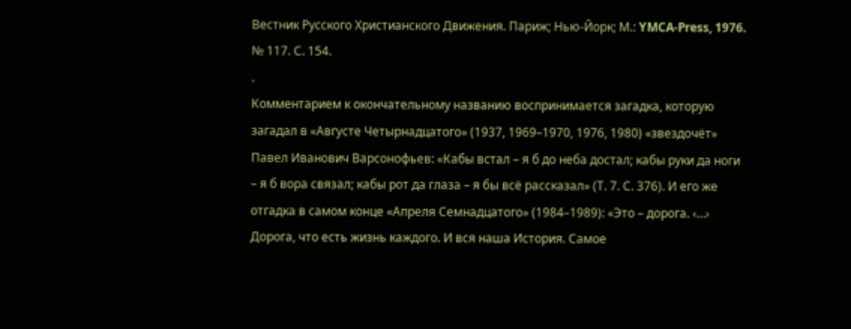Вестник Русского Христианского Движения. Париж; Нью-Йорк; М.: YMCA-Press, 1976. № 117. С. 154.
.
Комментарием к окончательному названию воспринимается загадка, которую загадал в «Августе Четырнадцатого» (1937, 1969–1970, 1976, 1980) «звездочёт» Павел Иванович Варсонофьев: «Кабы встал – я б до неба достал; кабы руки да ноги – я б вора связал; кабы рот да глаза – я бы всё рассказал» (Т. 7. С. 376). И его же отгадка в самом конце «Апреля Семнадцатого» (1984–1989): «Это – дорога. ‹…› Дорога, что есть жизнь каждого. И вся наша История. Самое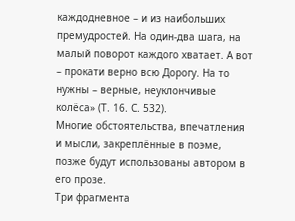каждодневное – и из наибольших премудростей. На один-два шага, на малый поворот каждого хватает. А вот – прокати верно всю Дорогу. На то нужны – верные, неуклончивые колёса» (Т. 16. С. 532).
Многие обстоятельства, впечатления и мысли, закреплённые в поэме, позже будут использованы автором в его прозе.
Три фрагмента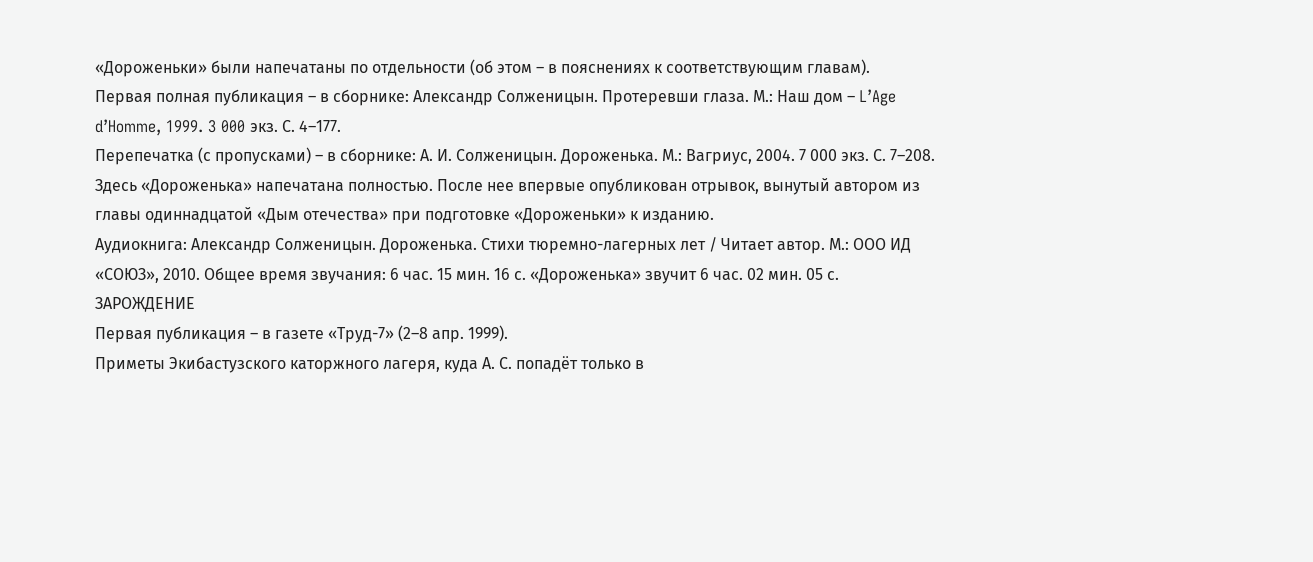«Дороженьки» были напечатаны по отдельности (об этом – в пояснениях к соответствующим главам).
Первая полная публикация – в сборнике: Александр Солженицын. Протеревши глаза. М.: Наш дом – L’Age d’Homme, 1999. 3 000 экз. С. 4–177.
Перепечатка (с пропусками) – в сборнике: А. И. Солженицын. Дороженька. М.: Вагриус, 2004. 7 000 экз. С. 7–208.
Здесь «Дороженька» напечатана полностью. После нее впервые опубликован отрывок, вынутый автором из главы одиннадцатой «Дым отечества» при подготовке «Дороженьки» к изданию.
Аудиокнига: Александр Солженицын. Дороженька. Стихи тюремно-лагерных лет / Читает автор. М.: ООО ИД «СОЮЗ», 2010. Общее время звучания: 6 час. 15 мин. 16 с. «Дороженька» звучит 6 час. 02 мин. 05 с.
ЗАРОЖДЕНИЕ
Первая публикация – в газете «Труд-7» (2–8 апр. 1999).
Приметы Экибастузского каторжного лагеря, куда А. С. попадёт только в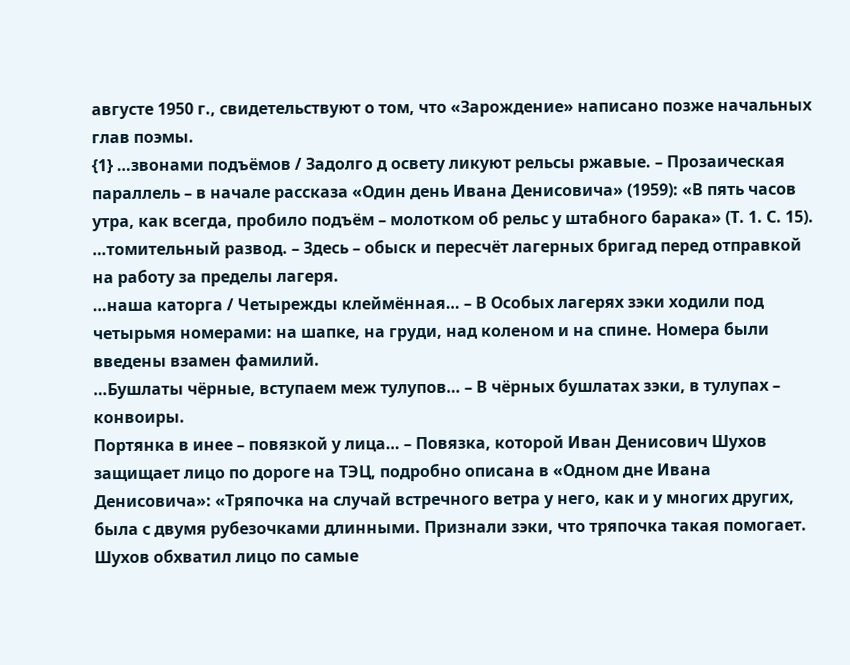августе 1950 г., свидетельствуют о том, что «Зарождение» написано позже начальных глав поэмы.
{1} …звонами подъёмов / Задолго д освету ликуют рельсы ржавые. – Прозаическая параллель – в начале рассказа «Один день Ивана Денисовича» (1959): «В пять часов утра, как всегда, пробило подъём – молотком об рельс у штабного барака» (Т. 1. С. 15).
…томительный развод. – Здесь – обыск и пересчёт лагерных бригад перед отправкой на работу за пределы лагеря.
…наша каторга / Четырежды клеймённая… – В Особых лагерях зэки ходили под четырьмя номерами: на шапке, на груди, над коленом и на спине. Номера были введены взамен фамилий.
…Бушлаты чёрные, вступаем меж тулупов… – В чёрных бушлатах зэки, в тулупах – конвоиры.
Портянка в инее – повязкой у лица… – Повязка, которой Иван Денисович Шухов защищает лицо по дороге на ТЭЦ, подробно описана в «Одном дне Ивана Денисовича»: «Тряпочка на случай встречного ветра у него, как и у многих других, была с двумя рубезочками длинными. Признали зэки, что тряпочка такая помогает. Шухов обхватил лицо по самые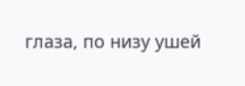глаза, по низу ушей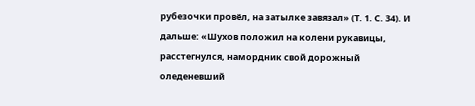рубезочки провёл, на затылке завязал» (Т. 1. С. 34). И дальше: «Шухов положил на колени рукавицы, расстегнулся, намордник свой дорожный оледеневший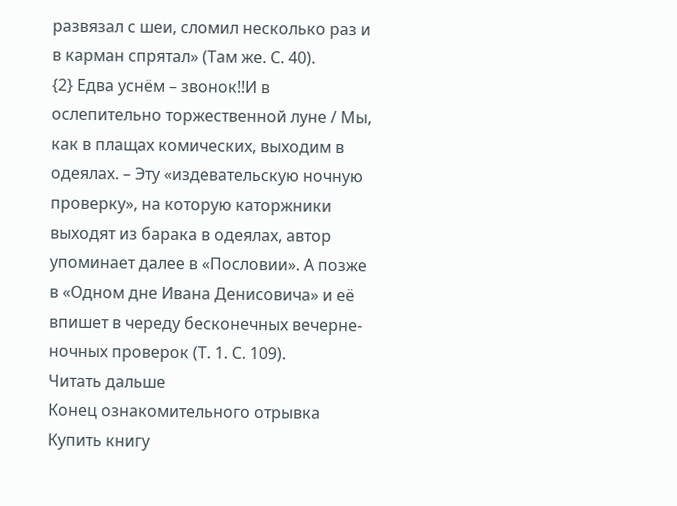развязал с шеи, сломил несколько раз и в карман спрятал» (Там же. С. 40).
{2} Едва уснём – звонок!!И в ослепительно торжественной луне / Мы, как в плащах комических, выходим в одеялах. – Эту «издевательскую ночную проверку», на которую каторжники выходят из барака в одеялах, автор упоминает далее в «Пословии». А позже в «Одном дне Ивана Денисовича» и её впишет в череду бесконечных вечерне-ночных проверок (Т. 1. С. 109).
Читать дальше
Конец ознакомительного отрывка
Купить книгу